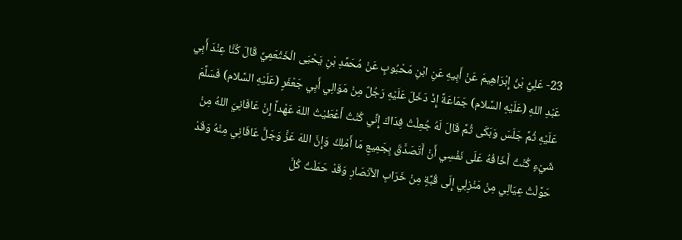23- عَلِيُّ بْنُ إِبْرَاهِيمَ عَنْ أَبِيهِ عَنِ ابْنِ مَحْبُوبٍ عَنْ مُحَمَّدِ بْنِ يَحْيَى الْخَثْعَمِيِّ قَالَ كُنَّا عِنْدَ أَبِي عَبْدِ اللهِ (عَلَيْهِ السَّلام) جَمَاعَةً إِذْ دَخَلَ عَلَيْهِ رَجُلٌ مِنْ مَوَالِي أَبِي جَعْفَرٍ (عَلَيْهِ السَّلام) فَسَلَّمَ عَلَيْهِ ثُمَّ جَلَسَ وَبَكَى ثُمَّ قَالَ لَهُ جُعِلْتُ فِدَاكَ إِنِّي كُنْتُ أَعْطَيْتُ اللهَ عَهْداً إِنْ عَافَانِيَ اللهُ مِنْ شَيْءٍ كُنْتُ أَخَافُهُ عَلَى نَفْسِي أَنْ أَتَصَدَّقَ بِجَمِيعِ مَا أَمْلِكُ وَإِنَّ اللهَ عَزَّ وَجَلَّ عَافَانِي مِنْهُ وَقَدْ حَوَّلْتُ عِيَالِي مِنْ مَنْزِلِي إِلَى قُبَّةٍ مِنْ خَرَابِ الأنْصَارِ وَقَدْ حَمَلْتُ كُلَّ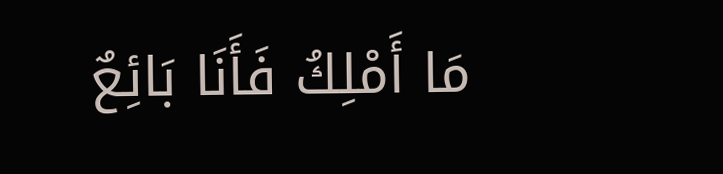مَا أَمْلِكُ فَأَنَا بَائِعٌ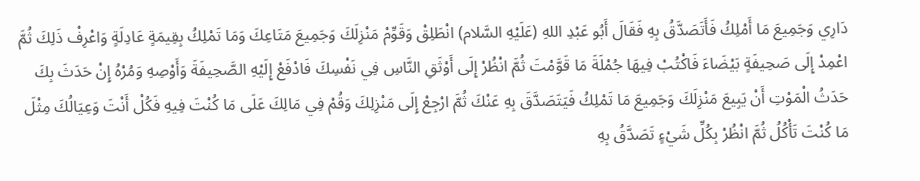دَارِي وَجَمِيعَ مَا أَمْلِكُ فَأَتَصَدَّقُ بِهِ فَقَالَ أَبُو عَبْدِ اللهِ (عَلَيْهِ السَّلام) انْطَلِقْ وَقَوِّمْ مَنْزِلَكَ وَجَمِيعَ مَتَاعِكَ وَمَا تَمْلِكُ بِقِيمَةٍ عَادِلَةٍ وَاعْرِفْ ذَلِكَ ثُمَّ اعْمِدْ إِلَى صَحِيفَةٍ بَيْضَاءَ فَاكْتُبْ فِيهَا جُمْلَةَ مَا قَوَّمْتَ ثُمَّ انْظُرْ إِلَى أَوْثَقِ النَّاسِ فِي نَفْسِكَ فَادْفَعْ إِلَيْهِ الصَّحِيفَةَ وَأَوْصِهِ وَمُرْهُ إِنْ حَدَثَ بِكَ حَدَثُ الْمَوْتِ أَنْ يَبِيعَ مَنْزِلَكَ وَجَمِيعَ مَا تَمْلِكُ فَيَتَصَدَّقَ بِهِ عَنْكَ ثُمَّ ارْجِعْ إِلَى مَنْزِلِكَ وَقُمْ فِي مَالِكَ عَلَى مَا كُنْتَ فِيهِ فَكُلْ أَنْتَ وَعِيَالُكَ مِثْلَ مَا كُنْتَ تَأْكُلُ ثُمَّ انْظُرْ بِكُلِّ شَيْءٍ تَصَدَّقُ بِهِ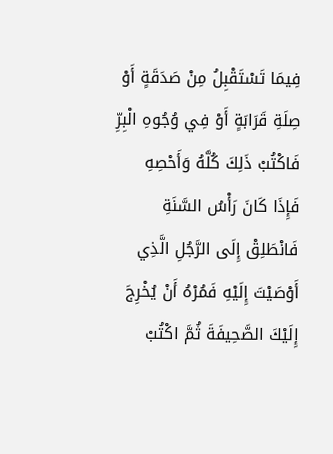فِيمَا تَسْتَقْبِلُ مِنْ صَدَقَةٍ أَوْ صِلَةِ قَرَابَةٍ أَوْ فِي وُجُوهِ الْبِرِّ فَاكْتُبْ ذَلِكَ كُلَّهُ وَأَحْصِهِ فَإِذَا كَانَ رَأْسُ السَّنَةِ فَانْطَلِقْ إِلَى الرَّجُلِ الَّذِي أَوْصَيْتَ إِلَيْهِ فَمُرْهُ أَنْ يُخْرِجَ إِلَيْكَ الصَّحِيفَةَ ثُمَّ اكْتُبْ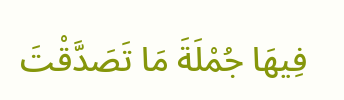فِيهَا جُمْلَةَ مَا تَصَدَّقْتَ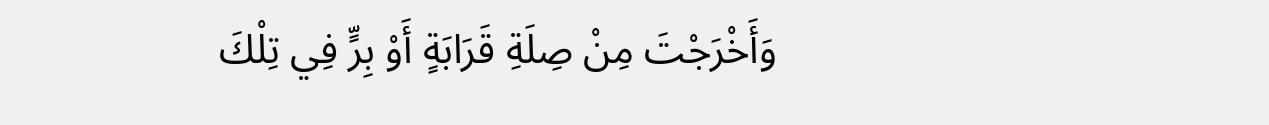وَأَخْرَجْتَ مِنْ صِلَةِ قَرَابَةٍ أَوْ بِرٍّ فِي تِلْكَ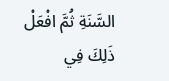السَّنَةِ ثُمَّ افْعَلْ ذَلِكَ فِي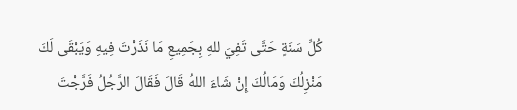كُلِّ سَنَةٍ حَتَّى تَفِيَ للهِ بِجَمِيعِ مَا نَذَرْتَ فِيهِ وَيَبْقَى لَكَ مَنْزِلُكَ وَمَالُكَ إِنْ شَاءَ اللهُ قَالَ فَقَالَ الرَّجُلُ فَرَّجْتَ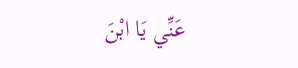عَنِّي يَا ابْنَ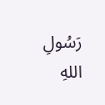رَسُولِ اللهِ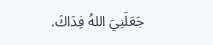جَعَلَنِيَ اللهُ فِدَاكَ.